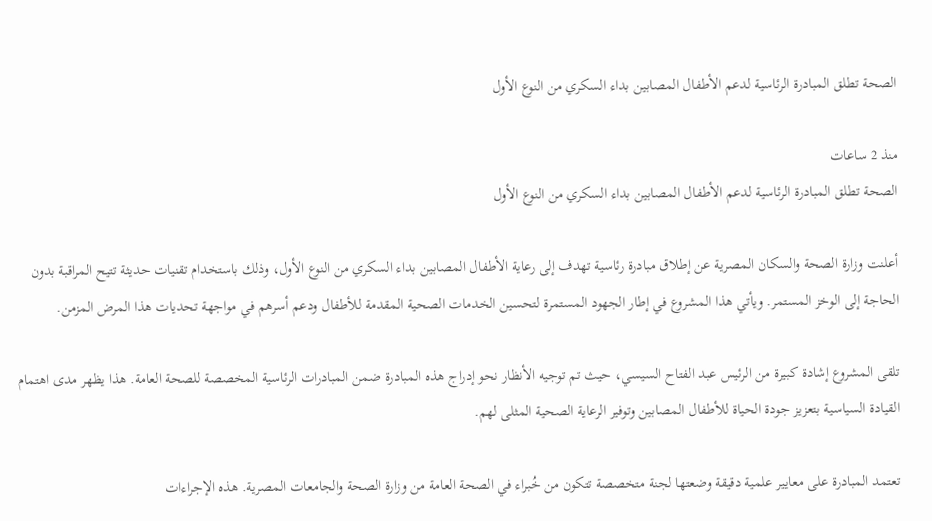الصحة تطلق المبادرة الرئاسية لدعم الأطفال المصابين بداء السكري من النوع الأول

منذ 2 ساعات
الصحة تطلق المبادرة الرئاسية لدعم الأطفال المصابين بداء السكري من النوع الأول

أعلنت وزارة الصحة والسكان المصرية عن إطلاق مبادرة رئاسية تهدف إلى رعاية الأطفال المصابين بداء السكري من النوع الأول، وذلك باستخدام تقنيات حديثة تتيح المراقبة بدون الحاجة إلى الوخز المستمر. ويأتي هذا المشروع في إطار الجهود المستمرة لتحسين الخدمات الصحية المقدمة للأطفال ودعم أسرهم في مواجهة تحديات هذا المرض المزمن.

تلقى المشروع إشادة كبيرة من الرئيس عبد الفتاح السيسي، حيث تم توجيه الأنظار نحو إدراج هذه المبادرة ضمن المبادرات الرئاسية المخصصة للصحة العامة. هذا يظهر مدى اهتمام القيادة السياسية بتعزيز جودة الحياة للأطفال المصابين وتوفير الرعاية الصحية المثلى لهم.

تعتمد المبادرة على معايير علمية دقيقة وضعتها لجنة متخصصة تتكون من خُبراء في الصحة العامة من وزارة الصحة والجامعات المصرية. هذه الإجراءات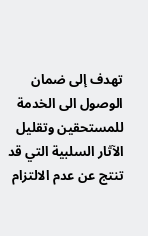تهدف إلى ضمان الوصول الى الخدمة للمستحقين وتقليل الآثار السلبية التي قد تنتج عن عدم الالتزام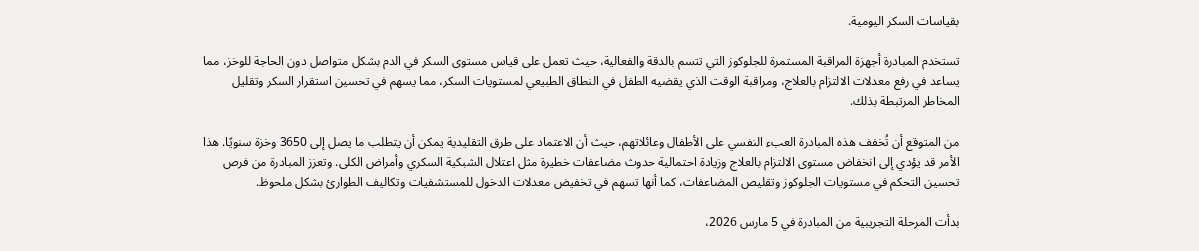بقياسات السكر اليومية.

تستخدم المبادرة أجهزة المراقبة المستمرة للجلوكوز التي تتسم بالدقة والفعالية، حيث تعمل على قياس مستوى السكر في الدم بشكل متواصل دون الحاجة للوخز، مما يساعد في رفع معدلات الالتزام بالعلاج، ومراقبة الوقت الذي يقضيه الطفل في النطاق الطبيعي لمستويات السكر، مما يسهم في تحسين استقرار السكر وتقليل المخاطر المرتبطة بذلك.

من المتوقع أن تُخفف هذه المبادرة العبء النفسي على الأطفال وعائلاتهم، حيث أن الاعتماد على طرق التقليدية يمكن أن يتطلب ما يصل إلى 3650 وخزة سنويًا. هذا الأمر قد يؤدي إلى انخفاض مستوى الالتزام بالعلاج وزيادة احتمالية حدوث مضاعفات خطيرة مثل اعتلال الشبكية السكري وأمراض الكلى. وتعزز المبادرة من فرص تحسين التحكم في مستويات الجلوكوز وتقليص المضاعفات، كما أنها تسهم في تخفيض معدلات الدخول للمستشفيات وتكاليف الطوارئ بشكل ملحوظ.

بدأت المرحلة التجريبية من المبادرة في 5 مارس 2026،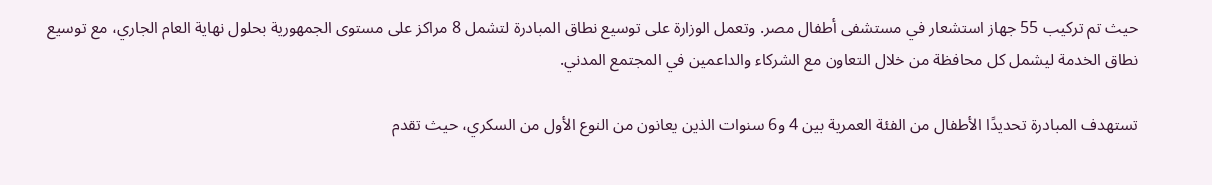حيث تم تركيب 55 جهاز استشعار في مستشفى أطفال مصر. وتعمل الوزارة على توسيع نطاق المبادرة لتشمل 8 مراكز على مستوى الجمهورية بحلول نهاية العام الجاري، مع توسيع نطاق الخدمة ليشمل كل محافظة من خلال التعاون مع الشركاء والداعمين في المجتمع المدني.

تستهدف المبادرة تحديدًا الأطفال من الفئة العمرية بين 4 و6 سنوات الذين يعانون من النوع الأول من السكري، حيث تقدم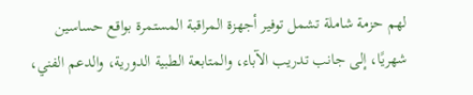لهم حزمة شاملة تشمل توفير أجهزة المراقبة المستمرة بواقع حساسين شهريًا، إلى جانب تدريب الآباء، والمتابعة الطبية الدورية، والدعم الفني،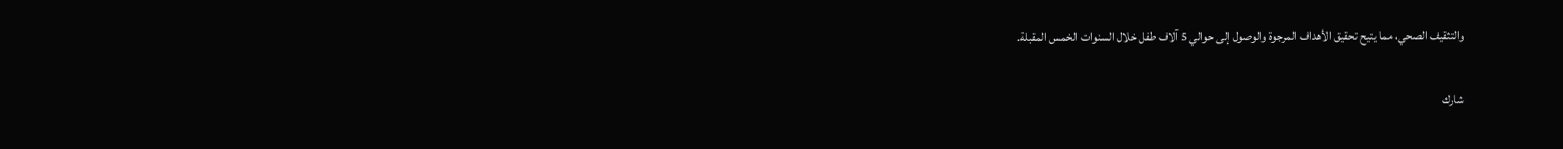والتثقيف الصحي، مما يتيح تحقيق الأهداف المرجوة والوصول إلى حوالي 5 آلاف طفل خلال السنوات الخمس المقبلة.


شارك